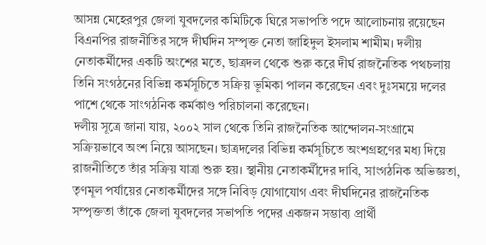আসন্ন মেহেরপুর জেলা যুবদলের কমিটিকে ঘিরে সভাপতি পদে আলোচনায় রয়েছেন বিএনপির রাজনীতির সঙ্গে দীর্ঘদিন সম্পৃক্ত নেতা জাহিদুল ইসলাম শামীম। দলীয় নেতাকর্মীদের একটি অংশের মতে, ছাত্রদল থেকে শুরু করে দীর্ঘ রাজনৈতিক পথচলায় তিনি সংগঠনের বিভিন্ন কর্মসূচিতে সক্রিয় ভূমিকা পালন করেছেন এবং দুঃসময়ে দলের পাশে থেকে সাংগঠনিক কর্মকাণ্ড পরিচালনা করেছেন।
দলীয় সূত্রে জানা যায়, ২০০২ সাল থেকে তিনি রাজনৈতিক আন্দোলন-সংগ্রামে সক্রিয়ভাবে অংশ নিয়ে আসছেন। ছাত্রদলের বিভিন্ন কর্মসূচিতে অংশগ্রহণের মধ্য দিয়ে রাজনীতিতে তাঁর সক্রিয় যাত্রা শুরু হয়। স্থানীয় নেতাকর্মীদের দাবি, সাংগঠনিক অভিজ্ঞতা, তৃণমূল পর্যায়ের নেতাকর্মীদের সঙ্গে নিবিড় যোগাযোগ এবং দীর্ঘদিনের রাজনৈতিক সম্পৃক্ততা তাঁকে জেলা যুবদলের সভাপতি পদের একজন সম্ভাব্য প্রার্থী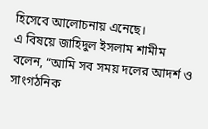হিসেবে আলোচনায় এনেছে।
এ বিষয়ে জাহিদুল ইসলাম শামীম বলেন, “আমি সব সময় দলের আদর্শ ও সাংগঠনিক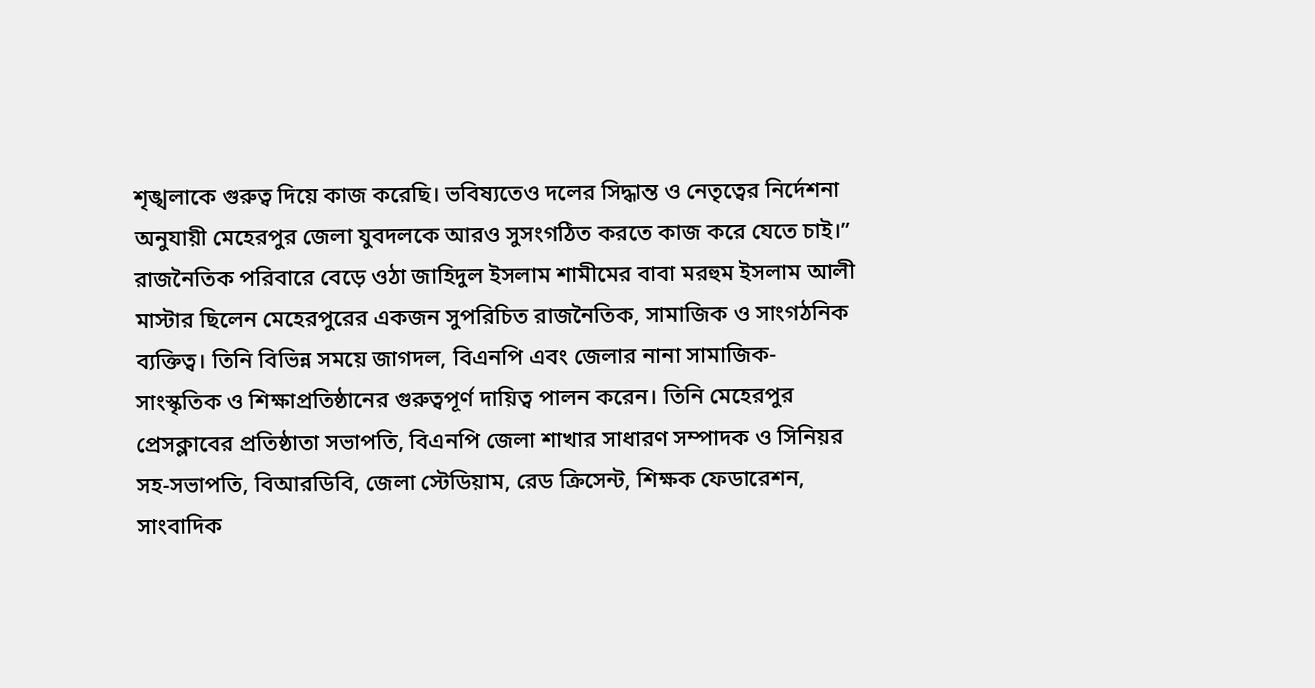শৃঙ্খলাকে গুরুত্ব দিয়ে কাজ করেছি। ভবিষ্যতেও দলের সিদ্ধান্ত ও নেতৃত্বের নির্দেশনা অনুযায়ী মেহেরপুর জেলা যুবদলকে আরও সুসংগঠিত করতে কাজ করে যেতে চাই।”
রাজনৈতিক পরিবারে বেড়ে ওঠা জাহিদুল ইসলাম শামীমের বাবা মরহুম ইসলাম আলী মাস্টার ছিলেন মেহেরপুরের একজন সুপরিচিত রাজনৈতিক, সামাজিক ও সাংগঠনিক ব্যক্তিত্ব। তিনি বিভিন্ন সময়ে জাগদল, বিএনপি এবং জেলার নানা সামাজিক-সাংস্কৃতিক ও শিক্ষাপ্রতিষ্ঠানের গুরুত্বপূর্ণ দায়িত্ব পালন করেন। তিনি মেহেরপুর প্রেসক্লাবের প্রতিষ্ঠাতা সভাপতি, বিএনপি জেলা শাখার সাধারণ সম্পাদক ও সিনিয়র সহ-সভাপতি, বিআরডিবি, জেলা স্টেডিয়াম, রেড ক্রিসেন্ট, শিক্ষক ফেডারেশন, সাংবাদিক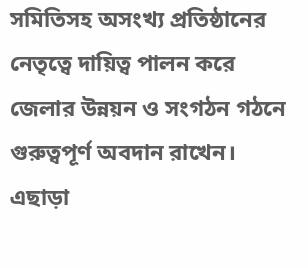সমিতিসহ অসংখ্য প্রতিষ্ঠানের নেতৃত্বে দায়িত্ব পালন করে জেলার উন্নয়ন ও সংগঠন গঠনে গুরুত্বপূর্ণ অবদান রাখেন।
এছাড়া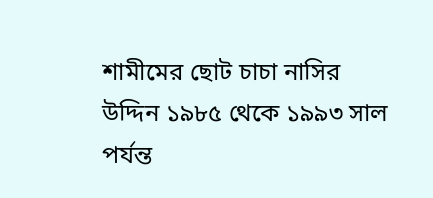শামীমের ছোট চাচা নাসির উদ্দিন ১৯৮৫ থেকে ১৯৯৩ সাল পর্যন্ত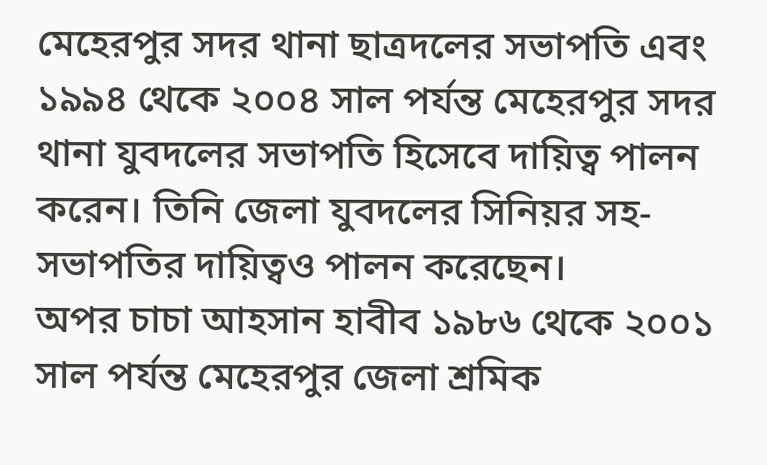মেহেরপুর সদর থানা ছাত্রদলের সভাপতি এবং ১৯৯৪ থেকে ২০০৪ সাল পর্যন্ত মেহেরপুর সদর থানা যুবদলের সভাপতি হিসেবে দায়িত্ব পালন করেন। তিনি জেলা যুবদলের সিনিয়র সহ-সভাপতির দায়িত্বও পালন করেছেন।
অপর চাচা আহসান হাবীব ১৯৮৬ থেকে ২০০১ সাল পর্যন্ত মেহেরপুর জেলা শ্রমিক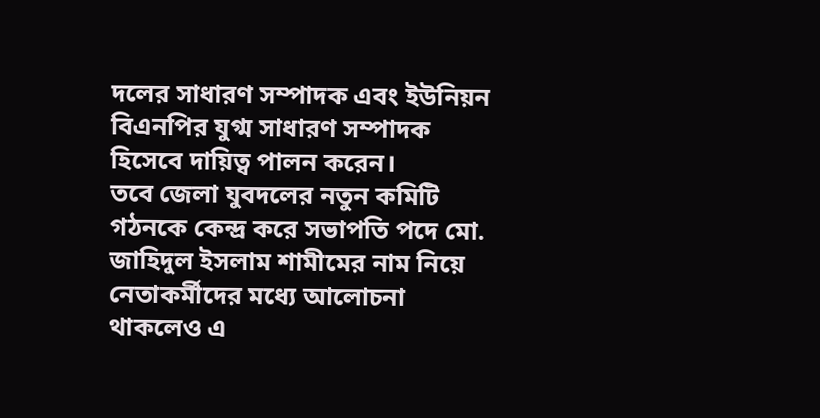দলের সাধারণ সম্পাদক এবং ইউনিয়ন বিএনপির যুগ্ম সাধারণ সম্পাদক হিসেবে দায়িত্ব পালন করেন।
তবে জেলা যুবদলের নতুন কমিটি গঠনকে কেন্দ্র করে সভাপতি পদে মো. জাহিদুল ইসলাম শামীমের নাম নিয়ে নেতাকর্মীদের মধ্যে আলোচনা থাকলেও এ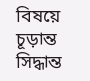বিষয়ে চূড়ান্ত সিদ্ধান্ত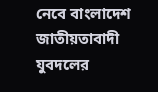নেবে বাংলাদেশ জাতীয়তাবাদী যুবদলের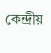কেন্দ্রীয়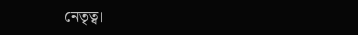নেতৃত্ব।